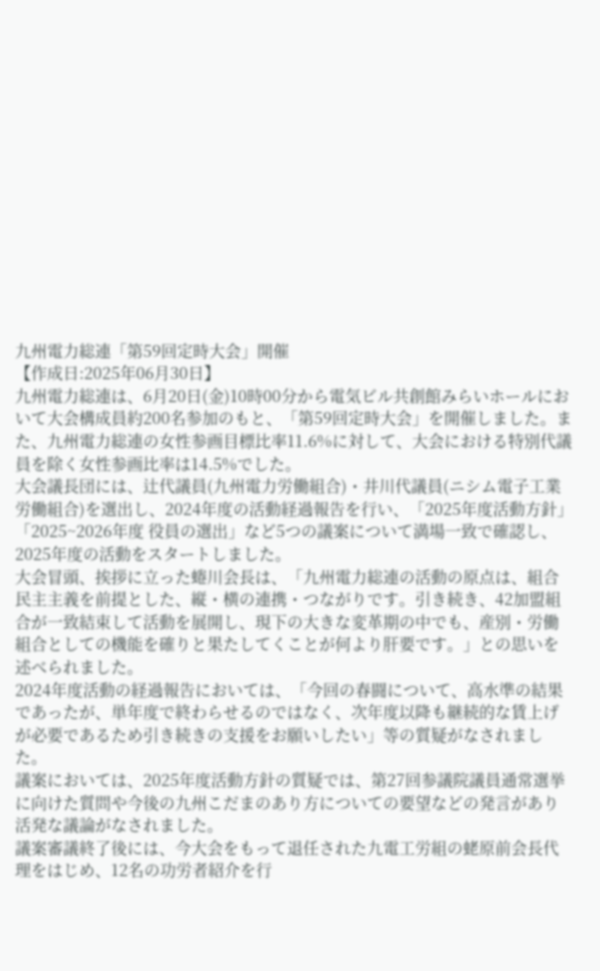九州電力総連「第59回定時大会」開催
【作成日:2025年06月30日】
九州電力総連は、6月20日(金)10時00分から電気ビル共創館みらいホールにおいて大会構成員約200名参加のもと、「第59回定時大会」を開催しました。また、九州電力総連の女性参画目標比率11.6%に対して、大会における特別代議員を除く女性参画比率は14.5%でした。
大会議長団には、辻代議員(九州電力労働組合)・井川代議員(ニシム電子工業労働組合)を選出し、2024年度の活動経過報告を行い、「2025年度活動方針」「2025~2026年度 役員の選出」など5つの議案について満場一致で確認し、2025年度の活動をスタートしました。
大会冒頭、挨拶に立った蜷川会長は、「九州電力総連の活動の原点は、組合民主主義を前提とした、縦・横の連携・つながりです。引き続き、42加盟組合が一致結束して活動を展開し、現下の大きな変革期の中でも、産別・労働組合としての機能を確りと果たしてくことが何より肝要です。」との思いを述べられました。
2024年度活動の経過報告においては、「今回の春闘について、高水準の結果であったが、単年度で終わらせるのではなく、次年度以降も継続的な賃上げが必要であるため引き続きの支援をお願いしたい」等の質疑がなされました。
議案においては、2025年度活動方針の質疑では、第27回参議院議員通常選挙に向けた質問や今後の九州こだまのあり方についての要望などの発言があり活発な議論がなされました。
議案審議終了後には、今大会をもって退任された九電工労組の蛯原前会長代理をはじめ、12名の功労者紹介を行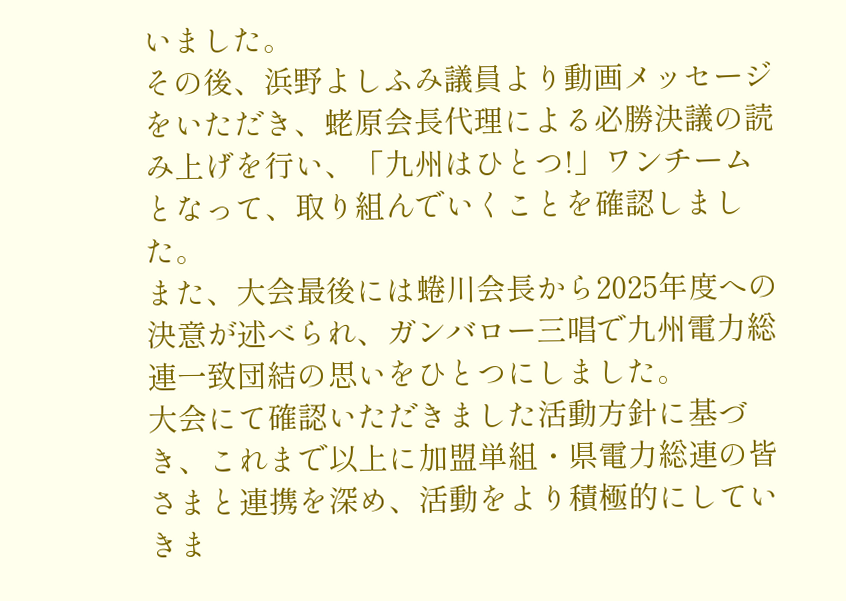いました。
その後、浜野よしふみ議員より動画メッセージをいただき、蛯原会長代理による必勝決議の読み上げを行い、「九州はひとつ!」ワンチームとなって、取り組んでいくことを確認しました。
また、大会最後には蜷川会長から2025年度への決意が述べられ、ガンバロー三唱で九州電力総連一致団結の思いをひとつにしました。
大会にて確認いただきました活動方針に基づき、これまで以上に加盟単組・県電力総連の皆さまと連携を深め、活動をより積極的にしていきま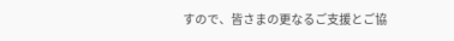すので、皆さまの更なるご支援とご協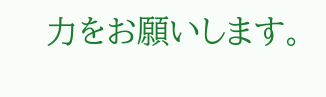力をお願いします。